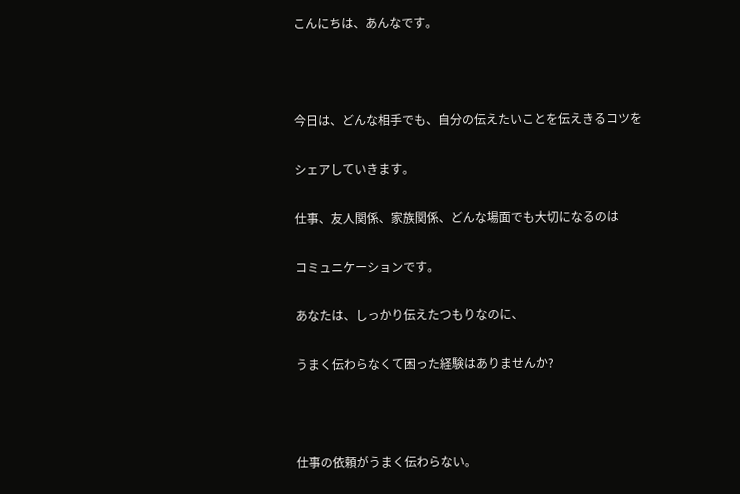こんにちは、あんなです。



今日は、どんな相手でも、自分の伝えたいことを伝えきるコツを

シェアしていきます。

仕事、友人関係、家族関係、どんな場面でも大切になるのは

コミュニケーションです。

あなたは、しっかり伝えたつもりなのに、

うまく伝わらなくて困った経験はありませんか?



仕事の依頼がうまく伝わらない。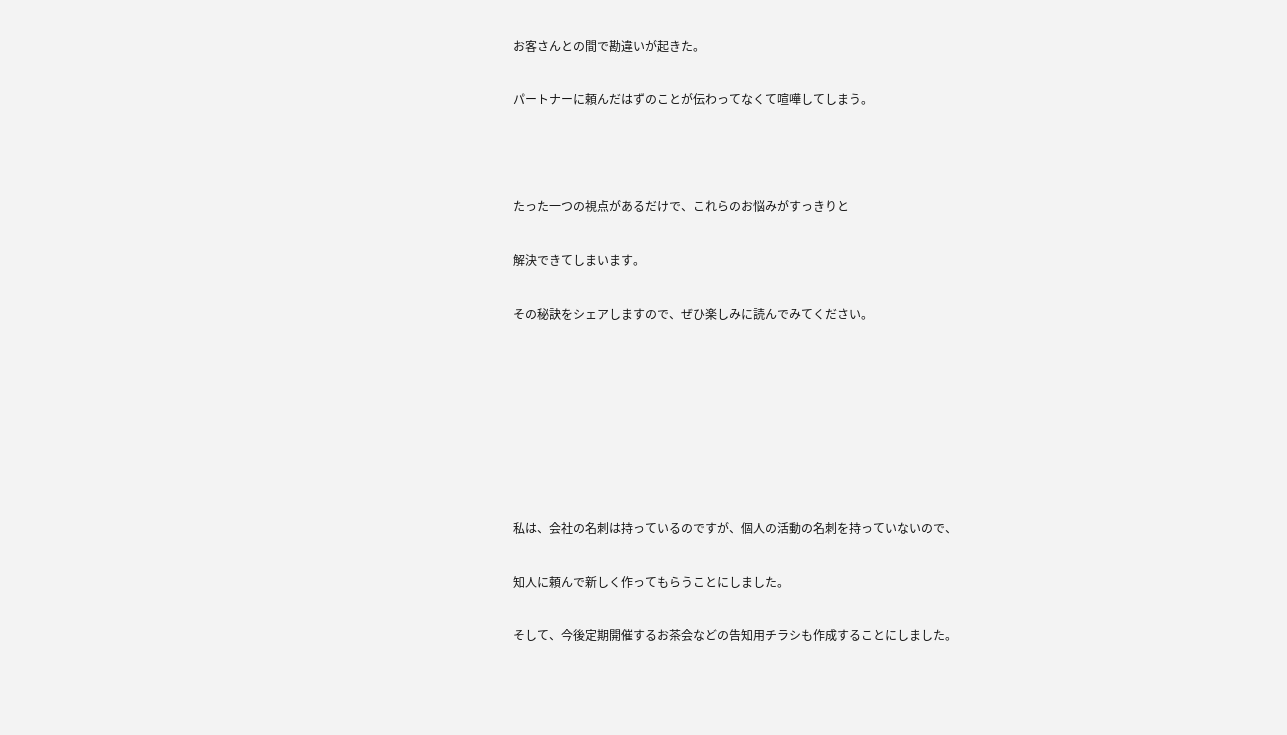お客さんとの間で勘違いが起きた。

パートナーに頼んだはずのことが伝わってなくて喧嘩してしまう。



たった一つの視点があるだけで、これらのお悩みがすっきりと

解決できてしまいます。

その秘訣をシェアしますので、ぜひ楽しみに読んでみてください。







私は、会社の名刺は持っているのですが、個人の活動の名刺を持っていないので、

知人に頼んで新しく作ってもらうことにしました。

そして、今後定期開催するお茶会などの告知用チラシも作成することにしました。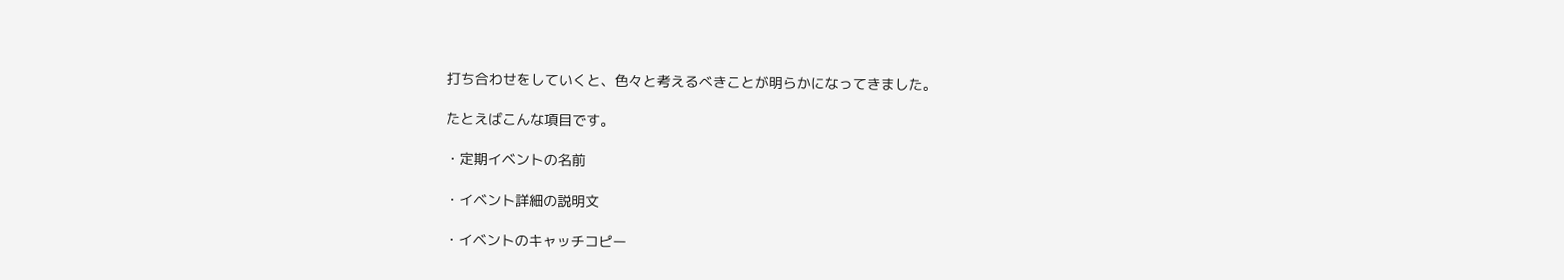打ち合わせをしていくと、色々と考えるべきことが明らかになってきました。

たとえばこんな項目です。

・定期イベントの名前

・イベント詳細の説明文

・イベントのキャッチコピー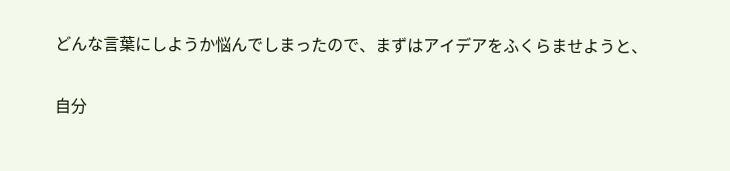どんな言葉にしようか悩んでしまったので、まずはアイデアをふくらませようと、

自分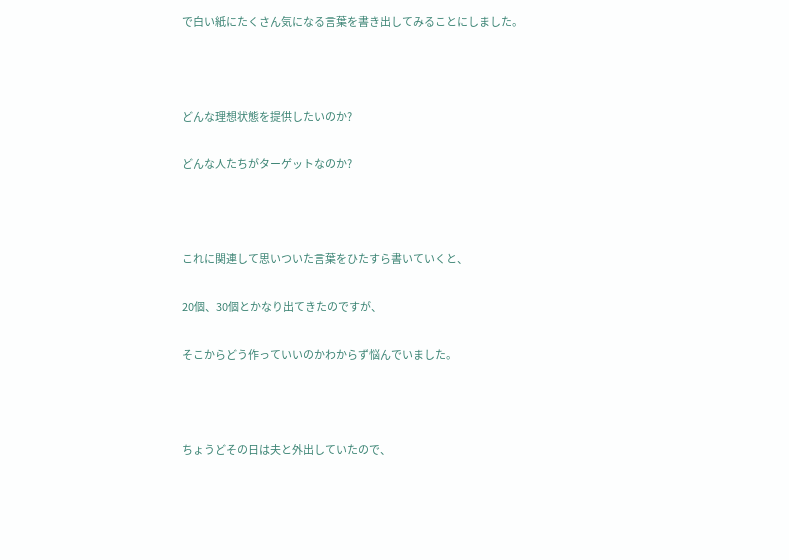で白い紙にたくさん気になる言葉を書き出してみることにしました。



どんな理想状態を提供したいのか?

どんな人たちがターゲットなのか?



これに関連して思いついた言葉をひたすら書いていくと、

20個、30個とかなり出てきたのですが、

そこからどう作っていいのかわからず悩んでいました。



ちょうどその日は夫と外出していたので、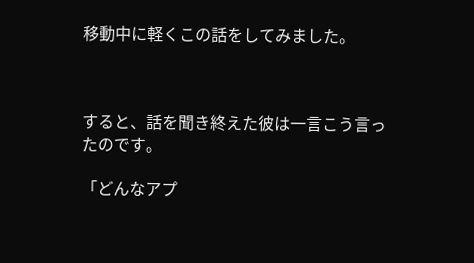移動中に軽くこの話をしてみました。



すると、話を聞き終えた彼は一言こう言ったのです。

「どんなアプ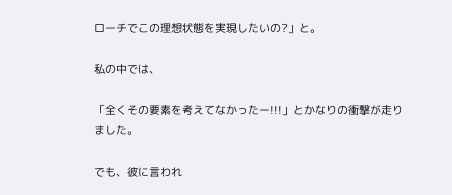ローチでこの理想状態を実現したいの?」と。

私の中では、

「全くその要素を考えてなかったー!!!」とかなりの衝撃が走りました。

でも、彼に言われ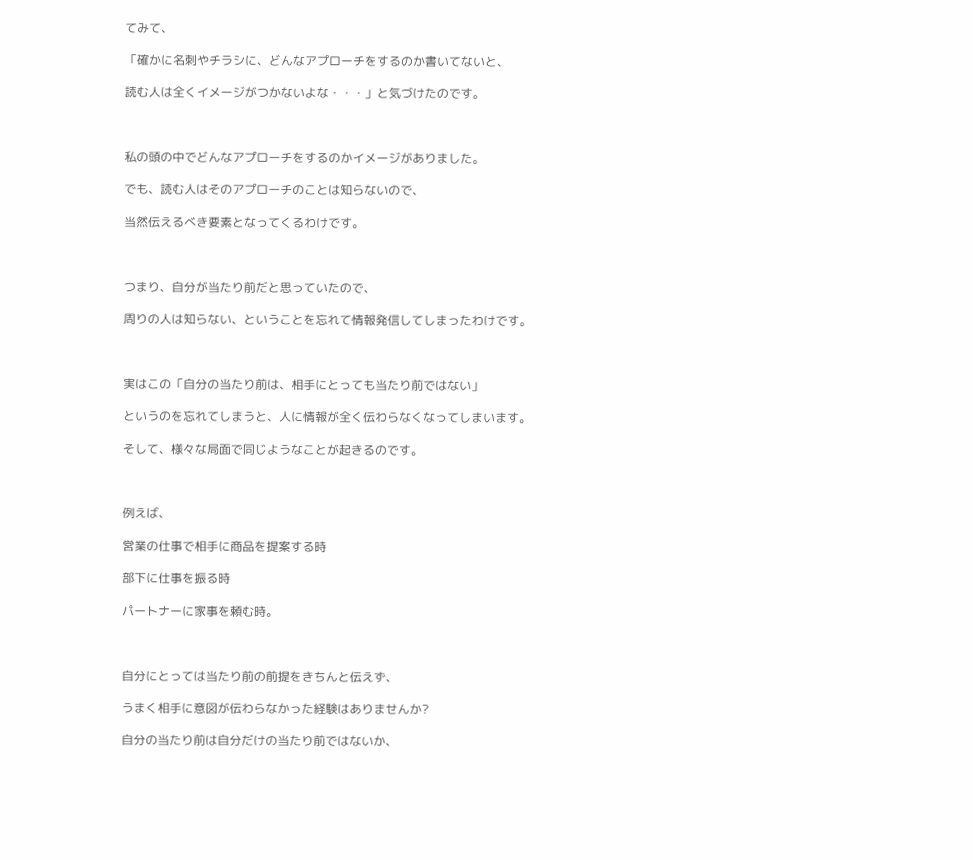てみて、

「確かに名刺やチラシに、どんなアプローチをするのか書いてないと、

読む人は全くイメージがつかないよな・・・」と気づけたのです。



私の頭の中でどんなアプローチをするのかイメージがありました。

でも、読む人はそのアプローチのことは知らないので、

当然伝えるべき要素となってくるわけです。



つまり、自分が当たり前だと思っていたので、

周りの人は知らない、ということを忘れて情報発信してしまったわけです。



実はこの「自分の当たり前は、相手にとっても当たり前ではない」

というのを忘れてしまうと、人に情報が全く伝わらなくなってしまいます。

そして、様々な局面で同じようなことが起きるのです。



例えば、

営業の仕事で相手に商品を提案する時

部下に仕事を振る時

パートナーに家事を頼む時。



自分にとっては当たり前の前提をきちんと伝えず、

うまく相手に意図が伝わらなかった経験はありませんか?

自分の当たり前は自分だけの当たり前ではないか、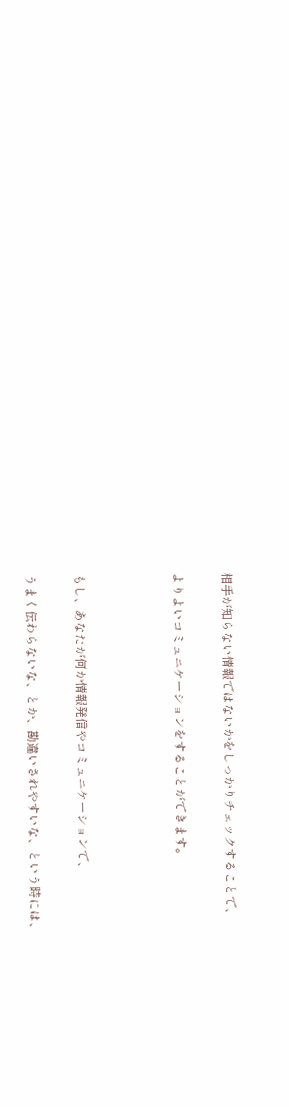相手が知らない情報ではないかをしっかりチェックすることで、

よりよいコミュニケーションをすることができます。



もし、あなたが何か情報発信やコミュニケーションで、

うまく伝わらないな、とか、勘違いされやすいな、という時には、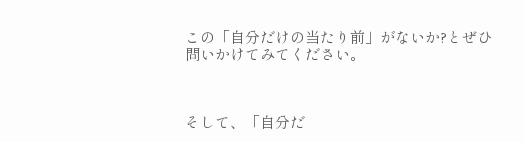この「自分だけの当たり前」がないか?とぜひ問いかけてみてください。



そして、「自分だ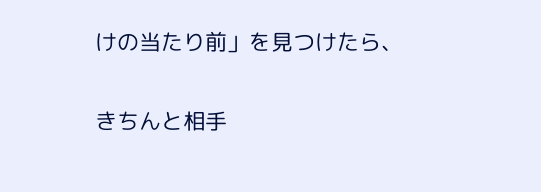けの当たり前」を見つけたら、

きちんと相手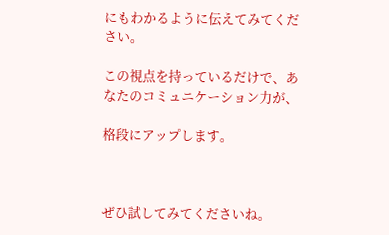にもわかるように伝えてみてください。

この視点を持っているだけで、あなたのコミュニケーション力が、

格段にアップします。



ぜひ試してみてくださいね。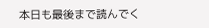本日も最後まで読んでく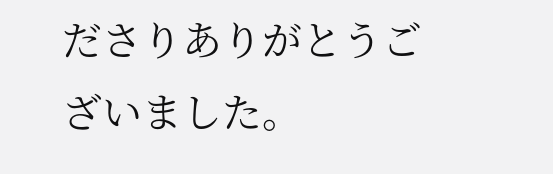ださりありがとうございました。